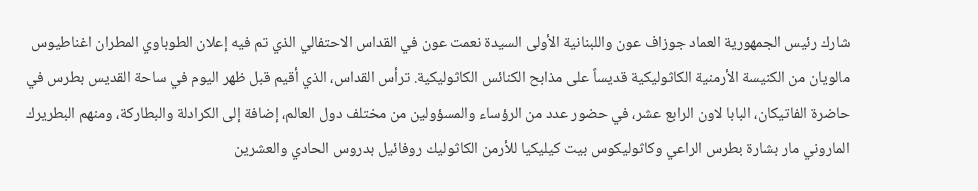شارك رئيس الجمهورية العماد جوزاف عون واللبنانية الأولى السيدة نعمت عون في القداس الاحتفالي الذي تم فيه إعلان الطوباوي المطران اغناطيوس مالويان من الكنيسة الأرمنية الكاثوليكية قديساً على مذابح الكنائس الكاثوليكية. ترأس القداس، الذي أقيم قبل ظهر اليوم في ساحة القديس بطرس في حاضرة الفاتيكان، البابا لاون الرابع عشر، في حضور عدد من الرؤساء والمسؤولين من مختلف دول العالم، إضافة إلى الكرادلة والبطاركة، ومنهم البطريرك الماروني مار بشارة بطرس الراعي وكاثوليكوس بيت كيليكيا للأرمن الكاثوليك روفائيل بدروس الحادي والعشرين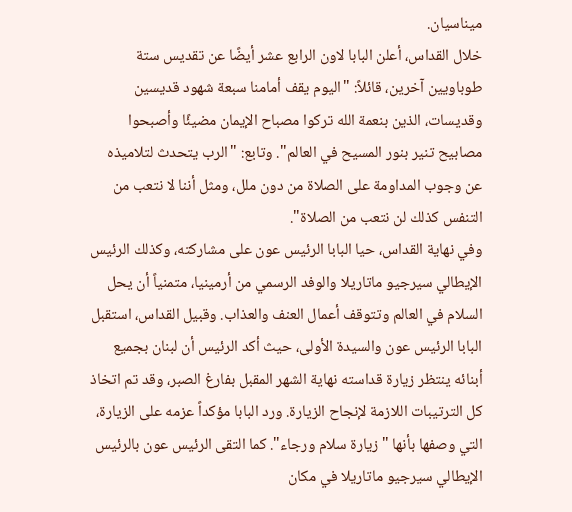ميناسيان.
خلال القداس، أعلن البابا لاون الرابع عشر أيضًا عن تقديس ستة طوباويين آخرين، قائلاً: "اليوم يقف أمامنا سبعة شهود قديسين وقديسات، الذين بنعمة الله تركوا مصباح الإيمان مضيئًا وأصبحوا مصابيح تنير بنور المسيح في العالم". وتابع: "الرب يتحدث لتلاميذه عن وجوب المداومة على الصلاة من دون ملل، ومثل أننا لا نتعب من التنفس كذلك لن نتعب من الصلاة".
وفي نهاية القداس، حيا البابا الرئيس عون على مشاركته، وكذلك الرئيس الإيطالي سيرجيو ماتاريلا والوفد الرسمي من أرمينيا، متمنياً أن يحل السلام في العالم وتتوقف أعمال العنف والعذاب. وقبيل القداس، استقبل البابا الرئيس عون والسيدة الأولى، حيث أكد الرئيس أن لبنان بجميع أبنائه ينتظر زيارة قداسته نهاية الشهر المقبل بفارغ الصبر، وقد تم اتخاذ كل الترتيبات اللازمة لإنجاح الزيارة. ورد البابا مؤكداً عزمه على الزيارة، التي وصفها بأنها "زيارة سلام ورجاء". كما التقى الرئيس عون بالرئيس الإيطالي سيرجيو ماتاريلا في مكان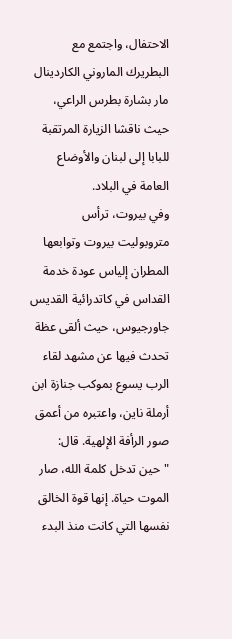الاحتفال، واجتمع مع البطريرك الماروني الكاردينال مار بشارة بطرس الراعي، حيث ناقشا الزيارة المرتقبة للبابا إلى لبنان والأوضاع العامة في البلاد.
وفي بيروت، ترأس متروبوليت بيروت وتوابعها المطران إلياس عودة خدمة القداس في كاتدرائية القديس جاورجيوس، حيث ألقى عظة تحدث فيها عن مشهد لقاء الرب يسوع بموكب جنازة ابن أرملة ناين، واعتبره من أعمق صور الرأفة الإلهية. قال: "حين تدخل كلمة الله، صار الموت حياة. إنها قوة الخالق نفسها التي كانت منذ البدء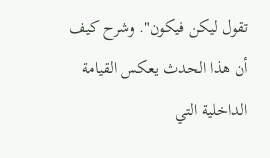تقول ليكن فيكون". وشرح كيف أن هذا الحدث يعكس القيامة الداخلية التي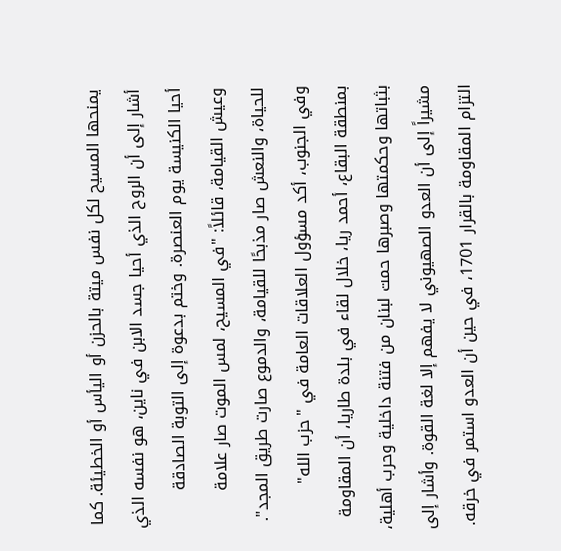يمنحها المسيح لكل نفس ميتة بالحزن أو اليأس أو الخطيئة. كما أشار إلى أن الروح الذي أحيا جسد الابن في ناين، هو نفسه الذي أحيا الكنيسة يوم العنصرة. وختم بدعوة إلى التوبة الصادقة وعيش القيامة، قائلاً: "في المسيح، لمس الموت صار علامة للحياة، والنعش صار مذبحًا للقيامة، والدموع صارت طريق المجد".
وفي الجنوب، أكد مسؤول العلاقات العامة في "حزب الله" بمنطقة البقاع، أحمد ريا، خلال لقاء في بلدة طاريا، أن المقاومة بثباتها وحكمتها وصبرها حمت لبنان من فتنة داخلية وحرب أهلية، مشيراً إلى أن العدو الصهيوني لا يفهم إلا لغة القوة. وأشار إلى التزام المقاومة بالقرار 1701، في حين أن العدو استمر في خرقه.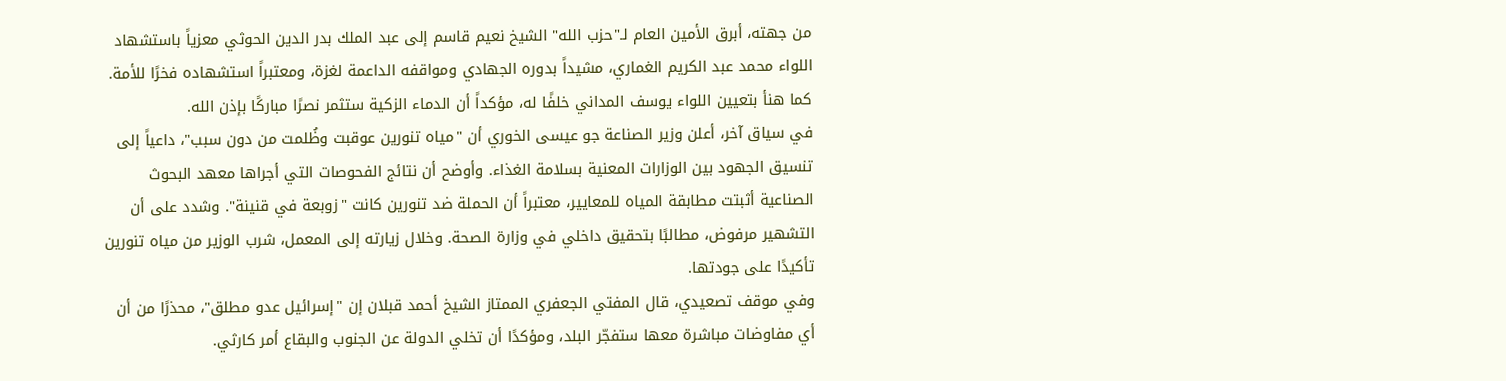من جهته، أبرق الأمين العام لـ"حزب الله" الشيخ نعيم قاسم إلى عبد الملك بدر الدين الحوثي معزياً باستشهاد اللواء محمد عبد الكريم الغماري، مشيداً بدوره الجهادي ومواقفه الداعمة لغزة، ومعتبراً استشهاده فخرًا للأمة. كما هنأ بتعيين اللواء يوسف المداني خلفًا له، مؤكداً أن الدماء الزكية ستثمر نصرًا مباركًا بإذن الله.
في سياق آخر، أعلن وزير الصناعة جو عيسى الخوري أن "مياه تنورين عوقبت وظُلمت من دون سبب"، داعياً إلى تنسيق الجهود بين الوزارات المعنية بسلامة الغذاء. وأوضح أن نتائج الفحوصات التي أجراها معهد البحوث الصناعية أثبتت مطابقة المياه للمعايير، معتبراً أن الحملة ضد تنورين كانت "زوبعة في قنينة". وشدد على أن التشهير مرفوض، مطالبًا بتحقيق داخلي في وزارة الصحة. وخلال زيارته إلى المعمل، شرب الوزير من مياه تنورين تأكيدًا على جودتها.
وفي موقف تصعيدي، قال المفتي الجعفري الممتاز الشيخ أحمد قبلان إن "إسرائيل عدو مطلق"، محذرًا من أن أي مفاوضات مباشرة معها ستفجّر البلد، ومؤكدًا أن تخلي الدولة عن الجنوب والبقاع أمر كارثي.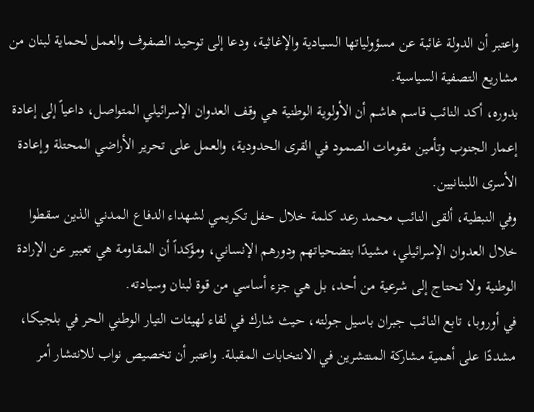واعتبر أن الدولة غائبة عن مسؤولياتها السيادية والإغاثية، ودعا إلى توحيد الصفوف والعمل لحماية لبنان من مشاريع التصفية السياسية.
بدوره، أكد النائب قاسم هاشم أن الأولوية الوطنية هي وقف العدوان الإسرائيلي المتواصل، داعياً إلى إعادة إعمار الجنوب وتأمين مقومات الصمود في القرى الحدودية، والعمل على تحرير الأراضي المحتلة وإعادة الأسرى اللبنانيين.
وفي النبطية، ألقى النائب محمد رعد كلمة خلال حفل تكريمي لشهداء الدفاع المدني الذين سقطوا خلال العدوان الإسرائيلي، مشيدًا بتضحياتهم ودورهم الإنساني، ومؤكداً أن المقاومة هي تعبير عن الإرادة الوطنية ولا تحتاج إلى شرعية من أحد، بل هي جزء أساسي من قوة لبنان وسيادته.
في أوروبا، تابع النائب جبران باسيل جولته، حيث شارك في لقاء لهيئات التيار الوطني الحر في بلجيكا، مشددًا على أهمية مشاركة المنتشرين في الانتخابات المقبلة. واعتبر أن تخصيص نواب للانتشار أمر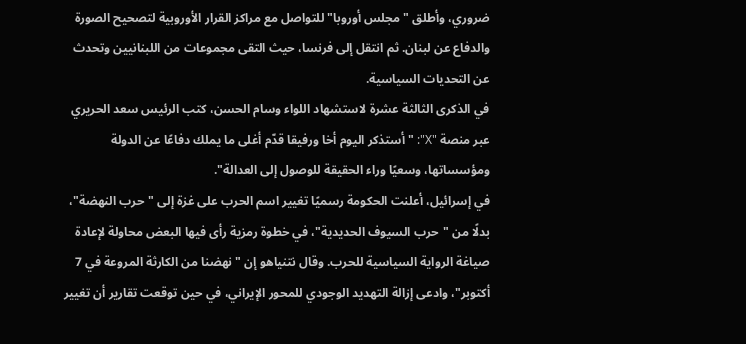ضروري، وأطلق "مجلس أوروبا" للتواصل مع مراكز القرار الأوروبية لتصحيح الصورة والدفاع عن لبنان. ثم انتقل إلى فرنسا، حيث التقى مجموعات من اللبنانيين وتحدث عن التحديات السياسية.
في الذكرى الثالثة عشرة لاستشهاد اللواء وسام الحسن، كتب الرئيس سعد الحريري عبر منصة "X": "أستذكر اليوم أخا ورفيقا قدّم أغلى ما يملك دفاعًا عن الدولة ومؤسساتها، وسعيًا وراء الحقيقة للوصول إلى العدالة".
في إسرائيل، أعلنت الحكومة رسميًا تغيير اسم الحرب على غزة إلى "حرب النهضة"، بدلًا من "حرب السيوف الحديدية"، في خطوة رمزية رأى فيها البعض محاولة لإعادة صياغة الرواية السياسية للحرب. وقال نتنياهو إن "نهضنا من الكارثة المروعة في 7 أكتوبر"، وادعى إزالة التهديد الوجودي للمحور الإيراني، في حين توقعت تقارير أن تغيير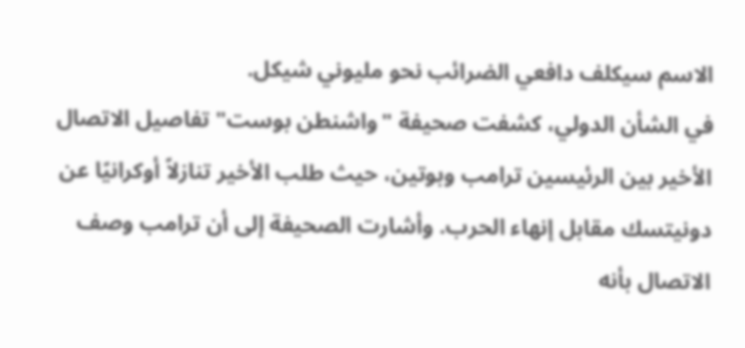الاسم سيكلف دافعي الضرائب نحو مليوني شيكل.
في الشأن الدولي، كشفت صحيفة "واشنطن بوست" تفاصيل الاتصال الأخير بين الرئيسين ترامب وبوتين، حيث طلب الأخير تنازلاً أوكرانيًا عن دونيتسك مقابل إنهاء الحرب. وأشارت الصحيفة إلى أن ترامب وصف الاتصال بأنه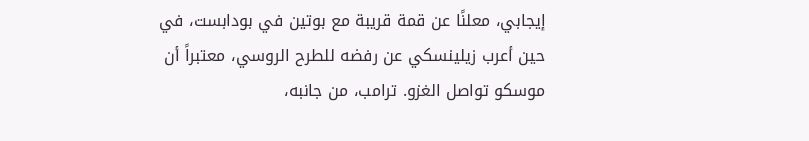إيجابي، معلنًا عن قمة قريبة مع بوتين في بودابست، في حين أعرب زيلينسكي عن رفضه للطرح الروسي، معتبراً أن موسكو تواصل الغزو. ترامب، من جانبه،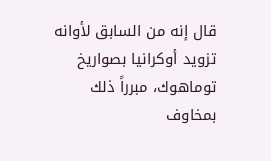قال إنه من السابق لأوانه تزويد أوكرانيا بصواريخ توماهوك، مبرراً ذلك بمخاوف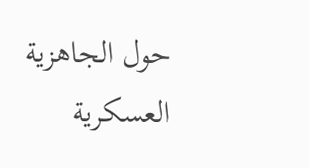حول الجاهزية العسكرية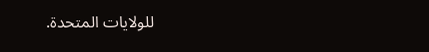للولايات المتحدة.